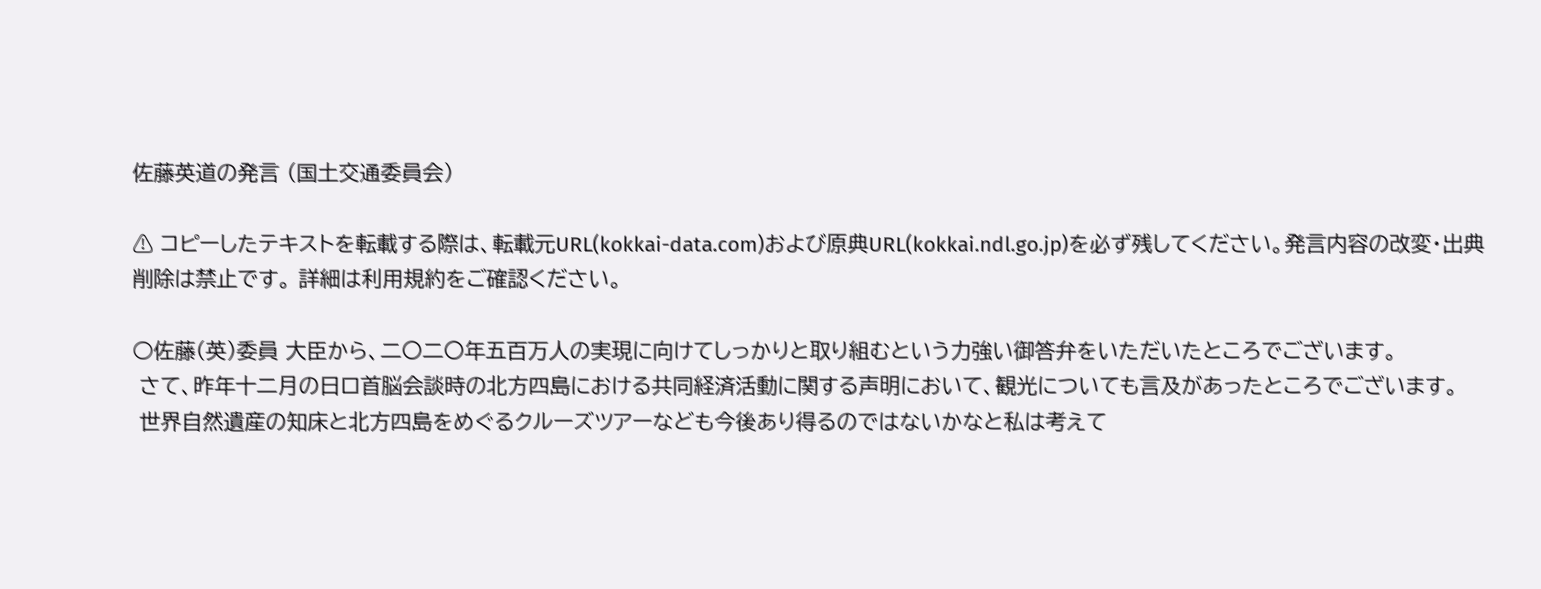佐藤英道の発言 (国土交通委員会)

⚠ コピーしたテキストを転載する際は、転載元URL(kokkai-data.com)および原典URL(kokkai.ndl.go.jp)を必ず残してください。発言内容の改変・出典削除は禁止です。 詳細は利用規約をご確認ください。

○佐藤(英)委員 大臣から、二〇二〇年五百万人の実現に向けてしっかりと取り組むという力強い御答弁をいただいたところでございます。
 さて、昨年十二月の日ロ首脳会談時の北方四島における共同経済活動に関する声明において、観光についても言及があったところでございます。
 世界自然遺産の知床と北方四島をめぐるクルーズツアーなども今後あり得るのではないかなと私は考えて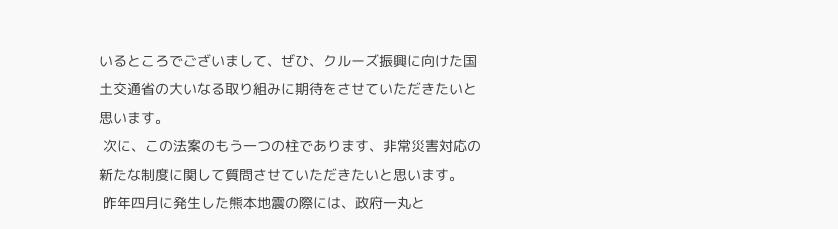いるところでございまして、ぜひ、クルーズ振興に向けた国土交通省の大いなる取り組みに期待をさせていただきたいと思います。
 次に、この法案のもう一つの柱であります、非常災害対応の新たな制度に関して質問させていただきたいと思います。
 昨年四月に発生した熊本地震の際には、政府一丸と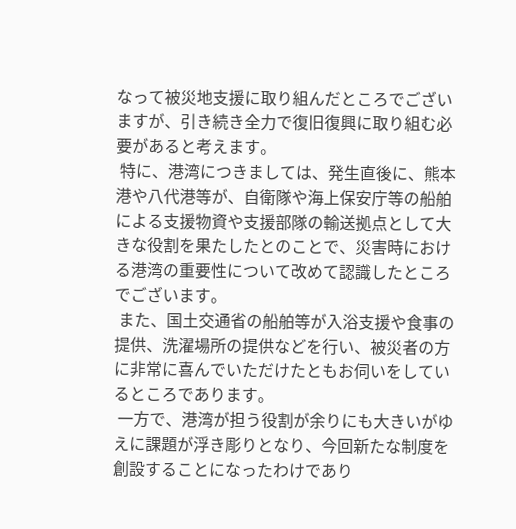なって被災地支援に取り組んだところでございますが、引き続き全力で復旧復興に取り組む必要があると考えます。
 特に、港湾につきましては、発生直後に、熊本港や八代港等が、自衛隊や海上保安庁等の船舶による支援物資や支援部隊の輸送拠点として大きな役割を果たしたとのことで、災害時における港湾の重要性について改めて認識したところでございます。
 また、国土交通省の船舶等が入浴支援や食事の提供、洗濯場所の提供などを行い、被災者の方に非常に喜んでいただけたともお伺いをしているところであります。
 一方で、港湾が担う役割が余りにも大きいがゆえに課題が浮き彫りとなり、今回新たな制度を創設することになったわけであり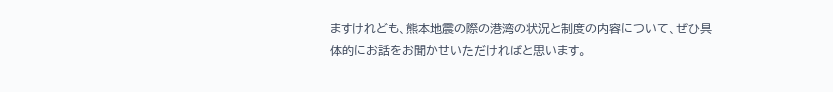ますけれども、熊本地震の際の港湾の状況と制度の内容について、ぜひ具体的にお話をお聞かせいただければと思います。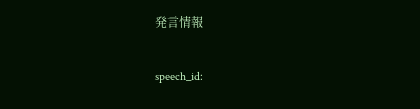発言情報

speech_id: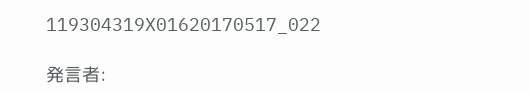119304319X01620170517_022

発言者: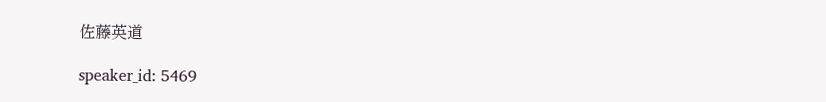佐藤英道

speaker_id: 5469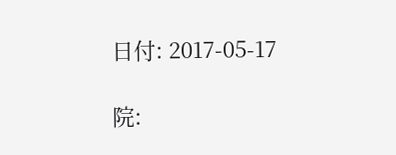日付: 2017-05-17

院: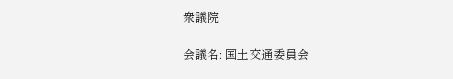衆議院

会議名: 国土交通委員会